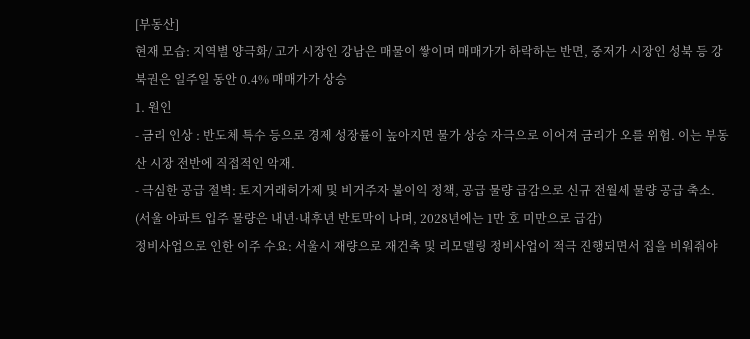[부동산]
현재 모습: 지역별 양극화/ 고가 시장인 강남은 매물이 쌓이며 매매가가 하락하는 반면, 중저가 시장인 성북 등 강북권은 일주일 동안 0.4% 매매가가 상승
1. 원인
- 금리 인상 : 반도체 특수 등으로 경제 성장률이 높아지면 물가 상승 자극으로 이어져 금리가 오를 위험. 이는 부동산 시장 전반에 직접적인 악재.
- 극심한 공급 절벽: 토지거래허가제 및 비거주자 불이익 정책, 공급 물량 급감으로 신규 전월세 물량 공급 축소. (서울 아파트 입주 물량은 내년·내후년 반토막이 나며, 2028년에는 1만 호 미만으로 급감)
정비사업으로 인한 이주 수요: 서울시 재량으로 재건축 및 리모델링 정비사업이 적극 진행되면서 집을 비워줘야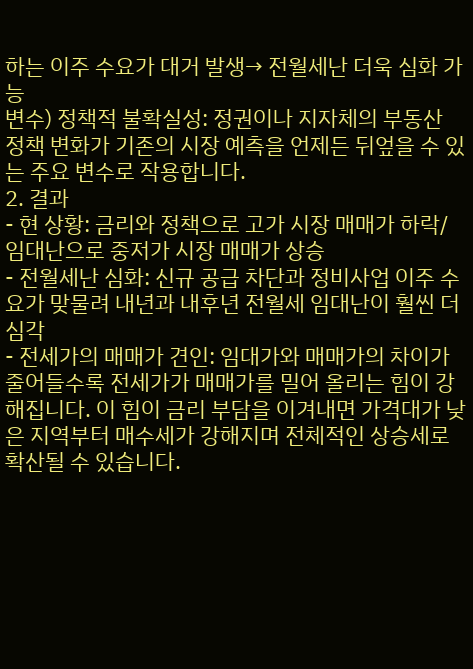하는 이주 수요가 대거 발생→ 전월세난 더욱 심화 가능
변수) 정책적 불확실성: 정권이나 지자체의 부동산 정책 변화가 기존의 시장 예측을 언제든 뒤엎을 수 있는 주요 변수로 작용합니다.
2. 결과
- 현 상황: 금리와 정책으로 고가 시장 매매가 하락/ 임대난으로 중저가 시장 매매가 상승
- 전월세난 심화: 신규 공급 차단과 정비사업 이주 수요가 맞물려 내년과 내후년 전월세 임대난이 훨씬 더 심각
- 전세가의 매매가 견인: 임대가와 매매가의 차이가 줄어들수록 전세가가 매매가를 밀어 올리는 힘이 강해집니다. 이 힘이 금리 부담을 이겨내면 가격대가 낮은 지역부터 매수세가 강해지며 전체적인 상승세로 확산될 수 있습니다.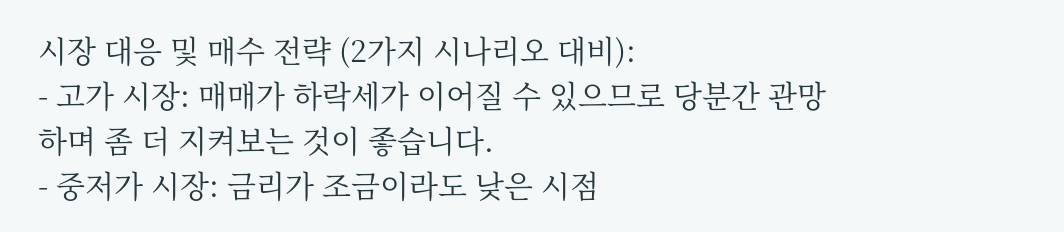시장 대응 및 매수 전략 (2가지 시나리오 대비):
- 고가 시장: 매매가 하락세가 이어질 수 있으므로 당분간 관망하며 좀 더 지켜보는 것이 좋습니다.
- 중저가 시장: 금리가 조금이라도 낮은 시점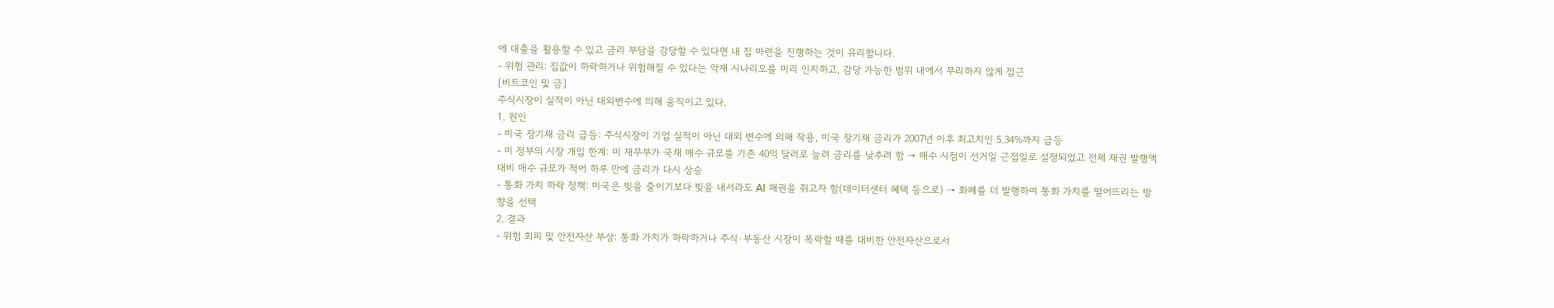에 대출을 활용할 수 있고 금리 부담을 감당할 수 있다면 내 집 마련을 진행하는 것이 유리합니다.
- 위험 관리: 집값이 하락하거나 위험해질 수 있다는 악재 시나리오를 미리 인지하고, 감당 가능한 범위 내에서 무리하지 않게 접근
[비트코인 및 금]
주식시장이 실적이 아닌 대외변수에 의해 움직이고 있다.
1. 원인
- 미국 장기채 금리 급등: 주식시장이 기업 실적이 아닌 대외 변수에 의해 작용, 미국 장기채 금리가 2007년 이후 최고치인 5.34%까지 급등
- 미 정부의 시장 개입 한계: 미 재무부가 국채 매수 규모를 기존 40억 달러로 늘려 금리를 낮추려 함 → 매수 시점이 선거일 근접일로 설정되었고 전체 채권 발행액 대비 매수 규모가 적어 하루 만에 금리가 다시 상승
- 통화 가치 하락 정책: 미국은 빚을 줄이기보다 빚을 내서라도 AI 패권을 쥐고자 함(데이터센터 혜택 등으로) → 화폐를 더 발행하여 통화 가치를 떨어뜨리는 방향을 선택
2. 결과
- 위험 회피 및 안전자산 부상: 통화 가치가 하락하거나 주식·부동산 시장이 폭락할 때를 대비한 안전자산으로서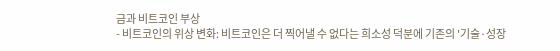금과 비트코인 부상
- 비트코인의 위상 변화: 비트코인은 더 찍어낼 수 없다는 희소성 덕분에 기존의 '기술·성장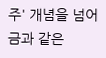주' 개념을 넘어 금과 같은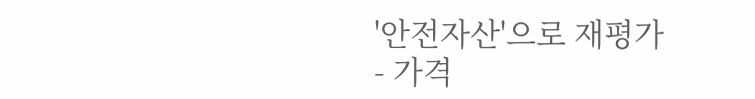'안전자산'으로 재평가
- 가격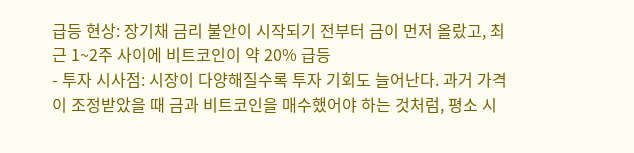급등 현상: 장기채 금리 불안이 시작되기 전부터 금이 먼저 올랐고, 최근 1~2주 사이에 비트코인이 약 20% 급등
- 투자 시사점: 시장이 다양해질수록 투자 기회도 늘어난다. 과거 가격이 조정받았을 때 금과 비트코인을 매수했어야 하는 것처럼, 평소 시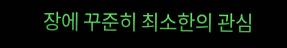장에 꾸준히 최소한의 관심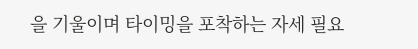을 기울이며 타이밍을 포착하는 자세 필요